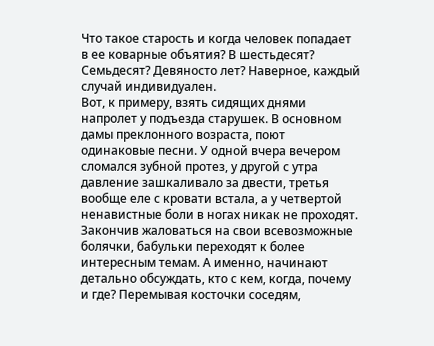Что такое старость и когда человек попадает в ее коварные объятия? В шестьдесят? Семьдесят? Девяносто лет? Наверное, каждый случай индивидуален.
Вот, к примеру, взять сидящих днями напролет у подъезда старушек. В основном дамы преклонного возраста, поют одинаковые песни. У одной вчера вечером сломался зубной протез, у другой с утра давление зашкаливало за двести, третья вообще еле с кровати встала, а у четвертой ненавистные боли в ногах никак не проходят. Закончив жаловаться на свои всевозможные болячки, бабульки переходят к более интересным темам. А именно, начинают детально обсуждать, кто с кем, когда, почему и где? Перемывая косточки соседям,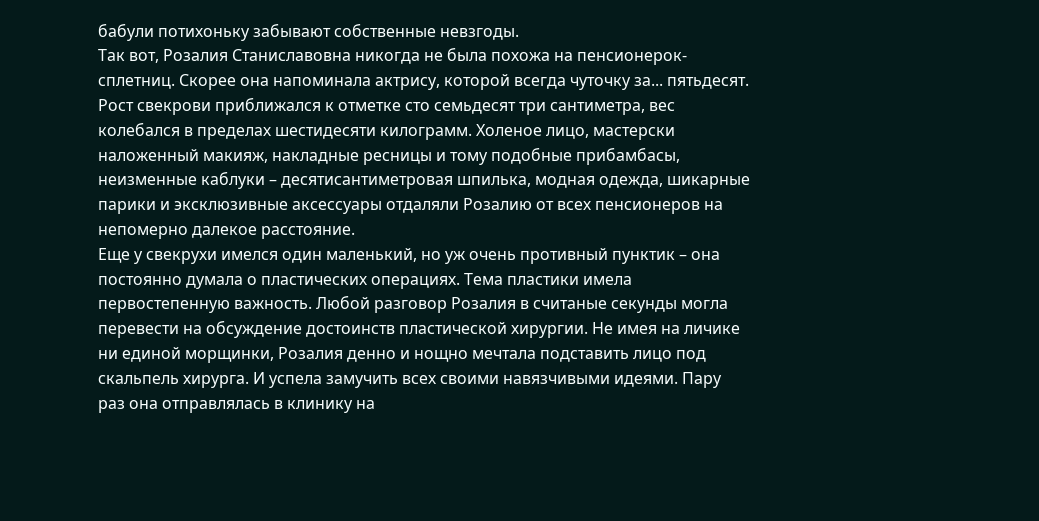бабули потихоньку забывают собственные невзгоды.
Так вот, Розалия Станиславовна никогда не была похожа на пенсионерок-сплетниц. Скорее она напоминала актрису, которой всегда чуточку за... пятьдесят.
Рост свекрови приближался к отметке сто семьдесят три сантиметра, вес колебался в пределах шестидесяти килограмм. Холеное лицо, мастерски наложенный макияж, накладные ресницы и тому подобные прибамбасы, неизменные каблуки – десятисантиметровая шпилька, модная одежда, шикарные парики и эксклюзивные аксессуары отдаляли Розалию от всех пенсионеров на непомерно далекое расстояние.
Еще у свекрухи имелся один маленький, но уж очень противный пунктик – она постоянно думала о пластических операциях. Тема пластики имела первостепенную важность. Любой разговор Розалия в считаные секунды могла перевести на обсуждение достоинств пластической хирургии. Не имея на личике ни единой морщинки, Розалия денно и нощно мечтала подставить лицо под скальпель хирурга. И успела замучить всех своими навязчивыми идеями. Пару раз она отправлялась в клинику на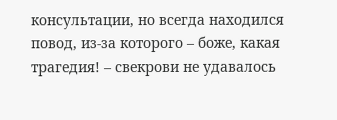консультации, но всегда находился повод, из-за которого – боже, какая трагедия! – свекрови не удавалось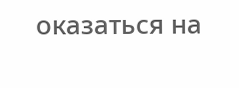оказаться на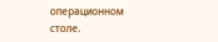операционном столе.